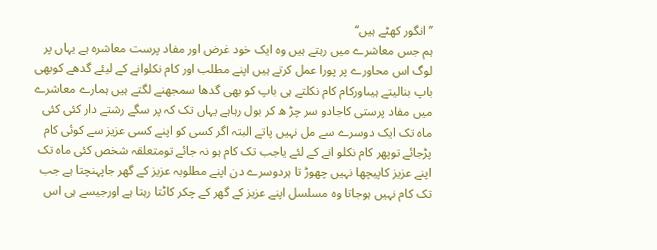’’ انگور کھٹے ہیں‘‘
ہم جس معاشرے میں رہتے ہیں وہ ایک خود غرض اور مفاد پرست معاشرہ ہے یہاں پر لوگ اس محاورے پر پورا عمل کرتے ہیں اپنے مطلب اور کام نکلوانے کے لیئے گدھے کوبھی باپ بنالیتے ہیںاورکام کام نکلتے ہی باپ کو بھی گدھا سمجھنے لگتے ہیں ہمارے معاشرے میں مفاد پرستی کاجادو سر چڑ ھ کر بول رہاہے یہاں تک کہ پر سگے رشتے دار کئی کئی ماہ تک ایک دوسرے سے مل نہیں پاتے البتہ اگر کسی کو اپنے کسی عزیز سے کوئی کام پڑجائے توپھر کام نکلو انے کے لئے یاجب تک کام ہو نہ جائے تومتعلقہ شخص کئی ماہ تک اپنے عزیز کاپیچھا نہیں چھوڑ تا ہردوسرے دن اپنے مطلوبہ عزیز کے گھر جاپہنچتا ہے جب تک کام نہیں ہوجاتا وہ مسلسل اپنے عزیز کے گھر کے چکر کاٹتا رہتا ہے اورجیسے ہی اس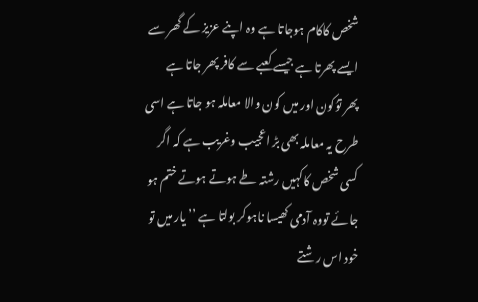شخص کاکام ہوجاتا ہے وہ اپنے عزیز کے گھر سے ایسے پھرتا ہے جیسے کعبے سے کافر پھر جاتا ہے پھر توُکون اور میں کون والا معاملہ ہو جاتا ہے اسی طرح یہ معاملہ بھی بڑ اعجیب وغریب ہے کہ اگر کسی شخص کاکہیں رشتہ طے ہوتے ہوتے ختم ہو جائے تووہ آدمی کھیسا ناہوکر بولتا ہے ’’ یار میں تو خود اس رشتے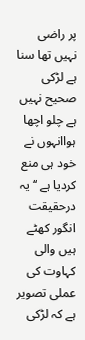پر راضی نہیں تھا سنا ہے لڑکی صحیح نہیں ہے چلو اچھا ہواانہوں نے خود ہی منع کردیا ہے ‘‘ یہ درحقیقت انگور کھٹے ہیں والی کہاوت کی عملی تصویر ہے کہ لڑکی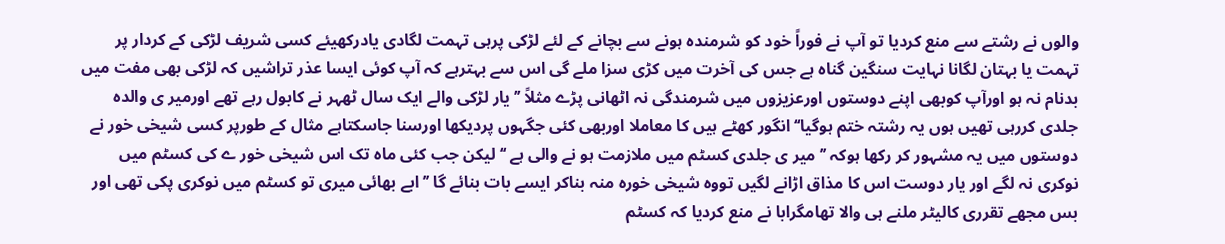والوں نے رشتے سے منع کردیا تو آپ نے فوراً خود کو شرمندہ ہونے سے بچانے کے لئے لڑکی پرہی تہمت لگادی یادرکھیئے کسی شریف لڑکی کے کردار پر تہمت یا بہتان لگانا نہایت سنگین گناہ ہے جس کی آخرت میں کڑی سزا ملے گی اس سے بہترہے کہ آپ کوئی ایسا عذر تراشیں کہ لڑکی بھی مفت میں بدنام نہ ہو اورآپ کوبھی اپنے دوستوں اورعزیزوں میں شرمندگی نہ اٹھانی پڑے مثلاً ’’ یار لڑکی والے ایک سال ٹھہر نے کابول رہے تھے اورمیر ی والدہ جلدی کررہی تھیں ہوں یہ رشتہ ختم ہوگیا‘‘ انگور کھٹے ہیں کا معاملا اوربھی کئی جگہوں پردیکھا اورسنا جاسکتاہے مثال کے طورپر کسی شیخی خور نے دوستوں میں یہ مشہور کر رکھا ہوکہ ’’ میر ی جلدی کسٹم میں ملازمت ہو نے والی ہے ‘‘ لیکن جب کئی ماہ تک اس شیخی خور ے کی کسٹم میں نوکری نہ لگے اور یار دوست اس کا مذاق اڑانے لگیں تووہ شیخی خورہ منہ بناکر ایسے بات بنائے گا ’’ ابے بھائی میری تو کسٹم میں نوکری پکی تھی اور بس مجھے تقرری کالیٹر ملنے ہی والا تھامگرابا نے منع کردیا کہ کسٹم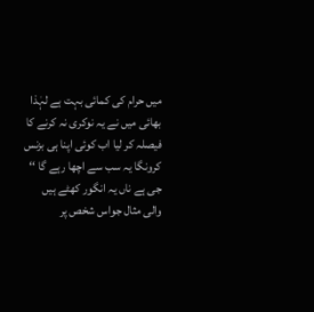میں حرام کی کمائی بہت ہے لہٰذا بھائی میں نے یہ نوکری نہ کرنے کا فیصلہ کر لیا اب کوئی اپنا ہی بزنس کرونگا یہ سب سے اچھا رہے گا ‘‘ جی ہے ناں یہ انگور کھٹے ہیں والی مثال جواس شخص پر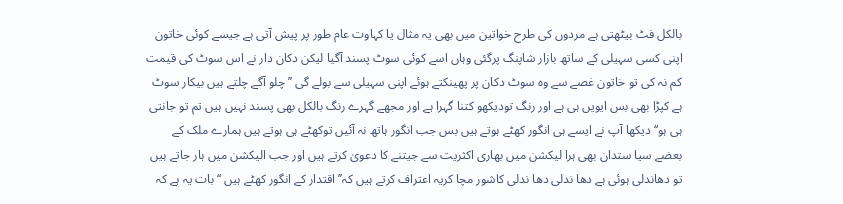بالکل فٹ بیٹھتی ہے مردوں کی طرح خواتین میں بھی یہ مثال یا کہاوت عام طور پر پیش آتی ہے جیسے کوئی خاتون اپنی کسی سہیلی کے ساتھ بازار شاپنگ پرگئی وہاں اسے کوئی سوٹ پسند آگیا لیکن دکان دار نے اس سوٹ کی قیمت کم نہ کی تو خاتون غصے سے وہ سوٹ دکان پر پھینکتے ہوئے اپنی سہیلی سے بولے گی ’’ چلو آگے چلتے ہیں بیکار سوٹ ہے کپڑا بھی بس ایویں ہی ہے اور رنگ تودیکھو کتنا گہرا ہے اور مجھے گہرے رنگ بالکل بھی پسند نہیں ہیں تم تو جانتی ہی ہو‘‘ دیکھا آپ نے ایسے ہی انگور کھٹے ہوتے ہیں بس جب انگور ہاتھ نہ آئیں توکھٹے ہی ہوتے ہیں ہمارے ملک کے بعضے سیا ستدان بھی ہرا لیکشن میں بھاری اکثریت سے جیتنے کا دعویٰ کرتے ہیں اور جب الیکشن میں ہار جاتے ہیں تو دھاندلی ہوئی ہے دھا ندلی دھا ندلی کاشور مچا کریہ اعتراف کرتے ہیں کہ’’ اقتدار کے انگور کھٹے ہیں ‘‘ بات یہ ہے کہ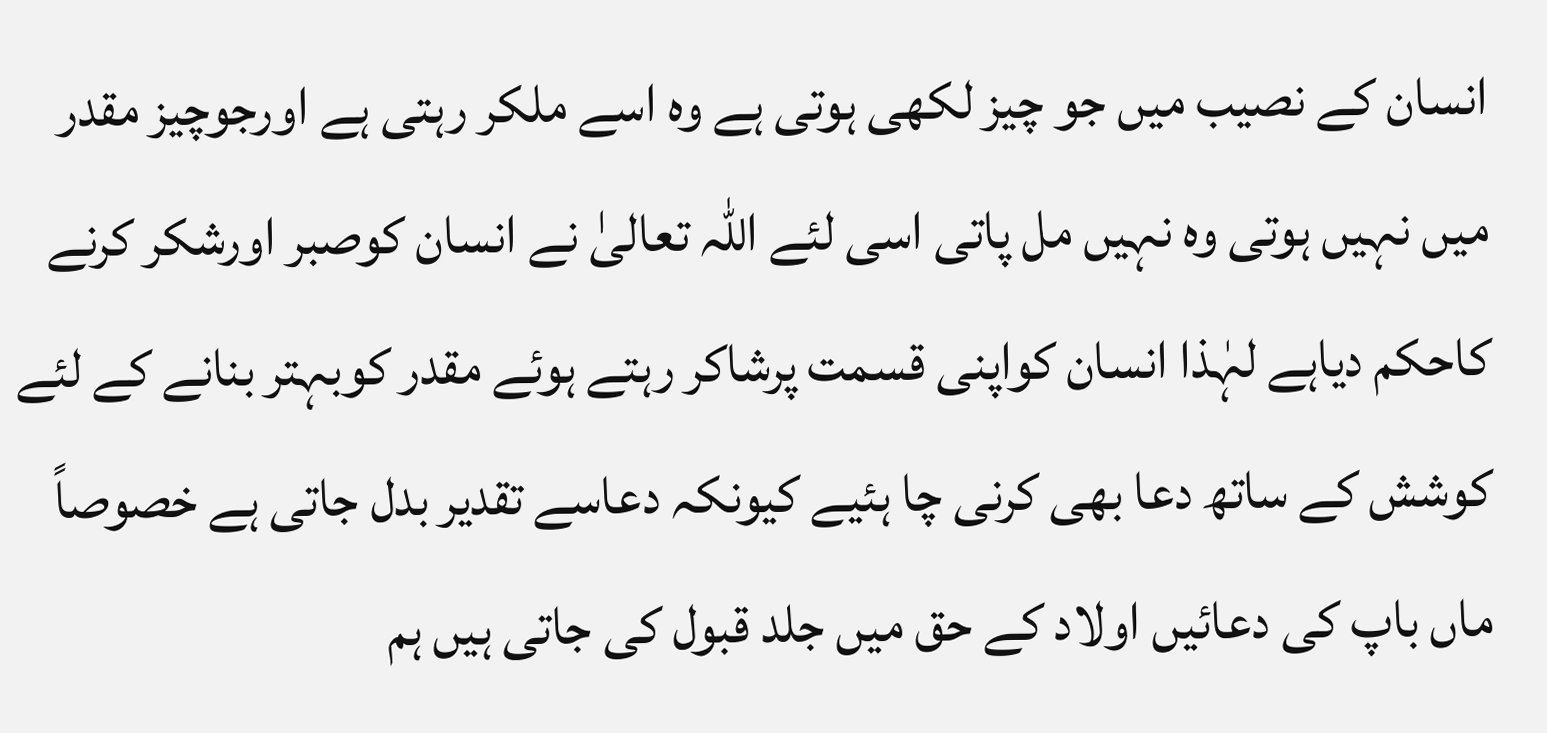انسان کے نصیب میں جو چیز لکھی ہوتی ہے وہ اسے ملکر رہتی ہے اورجوچیز مقدر میں نہیں ہوتی وہ نہیں مل پاتی اسی لئے اللہ تعالیٰ نے انسان کوصبر اورشکر کرنے کاحکم دیاہے لہٰذا انسان کواپنی قسمت پرشاکر رہتے ہوئے مقدر کوبہتر بنانے کے لئے کوشش کے ساتھ دعا بھی کرنی چا ہئیے کیونکہ دعاسے تقدیر بدل جاتی ہے خصوصاً ماں باپ کی دعائیں اولاد کے حق میں جلد قبول کی جاتی ہیں ہم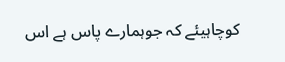کوچاہیئے کہ جوہمارے پاس ہے اس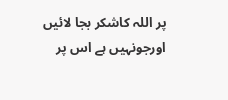پر اللہ کاشکر بجا لائیں اورجونہیں ہے اس پر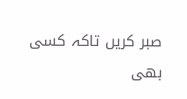صبر کریں تاکہ کسی بھی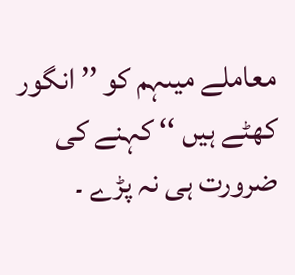معاملے میںہم کو ’’ انگور کھٹے ہیں ‘‘ کہنے کی ضرورت ہی نہ پڑے ۔